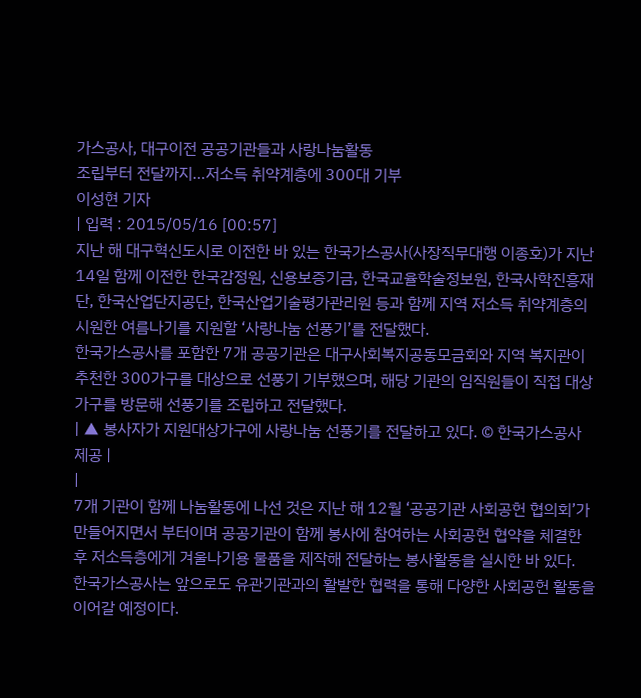가스공사, 대구이전 공공기관들과 사랑나눔활동
조립부터 전달까지…저소득 취약계층에 300대 기부
이성현 기자
| 입력 : 2015/05/16 [00:57]
지난 해 대구혁신도시로 이전한 바 있는 한국가스공사(사장직무대행 이종호)가 지난 14일 함께 이전한 한국감정원, 신용보증기금, 한국교율학술정보원, 한국사학진흥재단, 한국산업단지공단, 한국산업기술평가관리원 등과 함께 지역 저소득 취약계층의 시원한 여름나기를 지원할 ‘사랑나눔 선풍기’를 전달했다.
한국가스공사를 포함한 7개 공공기관은 대구사회복지공동모금회와 지역 복지관이 추천한 300가구를 대상으로 선풍기 기부했으며, 해당 기관의 임직원들이 직접 대상가구를 방문해 선풍기를 조립하고 전달했다.
| ▲ 봉사자가 지원대상가구에 사랑나눔 선풍기를 전달하고 있다. © 한국가스공사 제공 |
|
7개 기관이 함께 나눔활동에 나선 것은 지난 해 12월 ‘공공기관 사회공헌 협의회’가 만들어지면서 부터이며 공공기관이 함께 봉사에 참여하는 사회공헌 협약을 체결한 후 저소득층에게 겨울나기용 물품을 제작해 전달하는 봉사활동을 실시한 바 있다.
한국가스공사는 앞으로도 유관기관과의 활발한 협력을 통해 다양한 사회공헌 활동을 이어갈 예정이다.